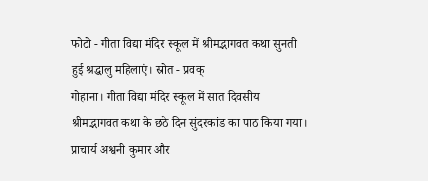फोटो - गीता विद्या मंदिर स्कूल में श्रीमद्भागवत कथा सुनती हुई श्रद्धालु महिलाएं। स्रोत - प्रवक्
गोहाना। गीता विद्या मंदिर स्कूल में सात दिवसीय श्रीमद्भागवत कथा के छठे दिन सुंदरकांड का पाठ किया गया। प्राचार्य अश्वनी कुमार और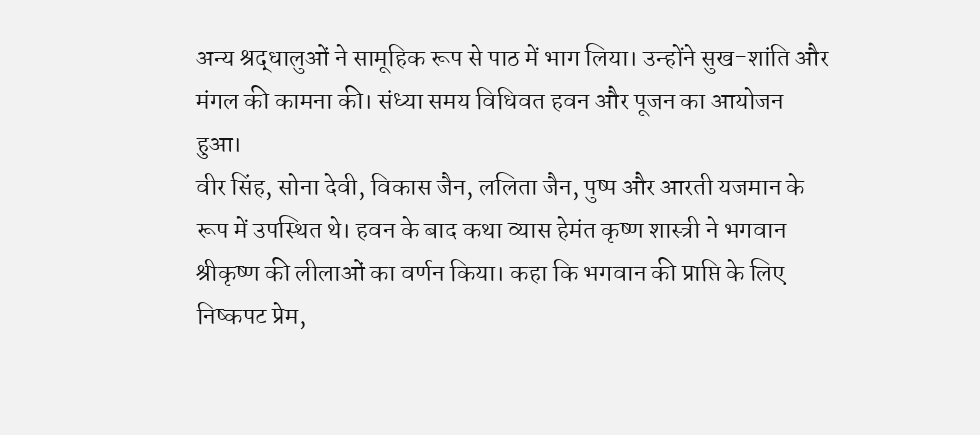अन्य श्रद्धालुओं ने सामूहिक रूप से पाठ में भाग लिया। उन्होंने सुख-शांति और मंगल की कामना की। संध्या समय विधिवत हवन और पूजन का आयोजन हुआ।
वीर सिंह, सोना देवी, विकास जैन, ललिता जैन, पुष्प और आरती यजमान के रूप में उपस्थित थे। हवन के बाद कथा व्यास हेमंत कृष्ण शास्त्री ने भगवान श्रीकृष्ण की लीलाओं का वर्णन किया। कहा कि भगवान की प्राप्ति के लिए निष्कपट प्रेम,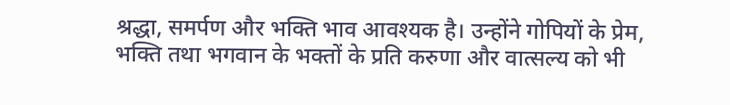श्रद्धा, समर्पण और भक्ति भाव आवश्यक है। उन्होंने गोपियों के प्रेम, भक्ति तथा भगवान के भक्तों के प्रति करुणा और वात्सल्य को भी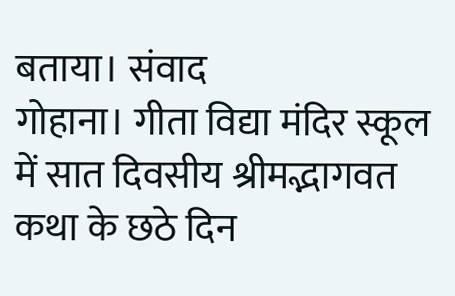बताया। संवाद
गोहाना। गीता विद्या मंदिर स्कूल में सात दिवसीय श्रीमद्भागवत कथा के छठे दिन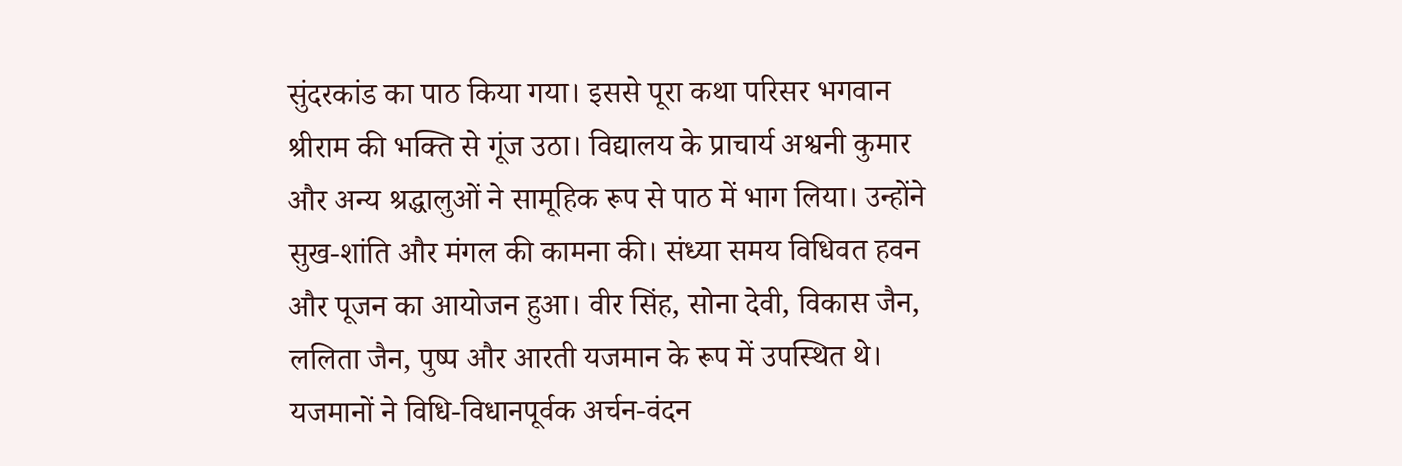सुंदरकांड का पाठ किया गया। इससे पूरा कथा परिसर भगवान श्रीराम की भक्ति से गूंज उठा। विद्यालय के प्राचार्य अश्वनी कुमार और अन्य श्रद्धालुओं ने सामूहिक रूप से पाठ में भाग लिया। उन्होंने सुख-शांति और मंगल की कामना की। संध्या समय विधिवत हवन और पूजन का आयोजन हुआ। वीर सिंह, सोना देवी, विकास जैन, ललिता जैन, पुष्प और आरती यजमान के रूप में उपस्थित थे। यजमानों ने विधि-विधानपूर्वक अर्चन-वंदन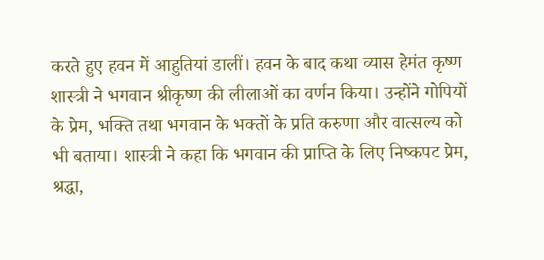करते हुए हवन में आहुतियां डालीं। हवन के बाद कथा व्यास हेमंत कृष्ण शास्त्री ने भगवान श्रीकृष्ण की लीलाओं का वर्णन किया। उन्होंने गोपियों के प्रेम, भक्ति तथा भगवान के भक्तों के प्रति करुणा और वात्सल्य को भी बताया। शास्त्री ने कहा कि भगवान की प्राप्ति के लिए निष्कपट प्रेम, श्रद्धा,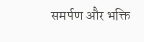समर्पण और भक्ति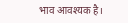भाव आवश्यक है।